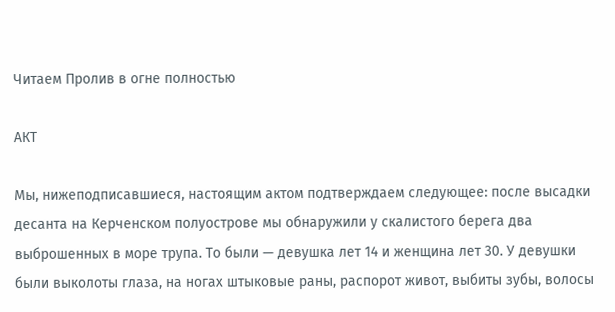Читаем Пролив в огне полностью

АКТ

Мы, нижеподписавшиеся, настоящим актом подтверждаем следующее: после высадки десанта на Керченском полуострове мы обнаружили у скалистого берега два выброшенных в море трупа. То были — девушка лет 14 и женщина лет 30. У девушки были выколоты глаза, на ногах штыковые раны, распорот живот, выбиты зубы, волосы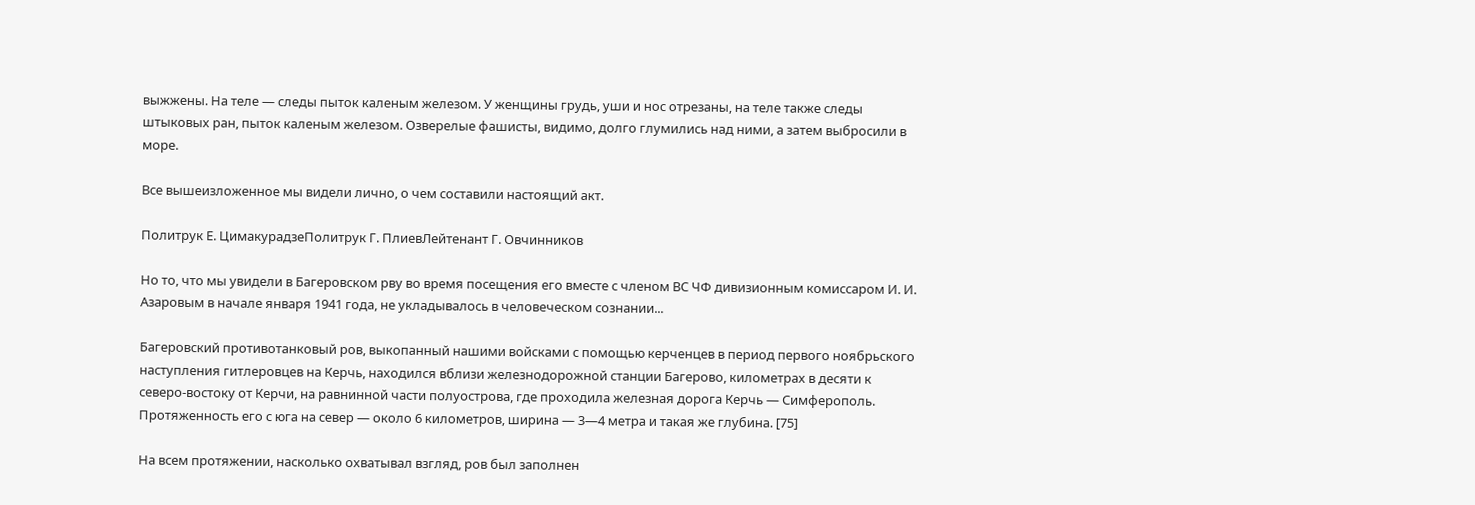выжжены. На теле — следы пыток каленым железом. У женщины грудь, уши и нос отрезаны, на теле также следы штыковых ран, пыток каленым железом. Озверелые фашисты, видимо, долго глумились над ними, а затем выбросили в море.

Все вышеизложенное мы видели лично, о чем составили настоящий акт.

Политрук Е. ЦимакурадзеПолитрук Г. ПлиевЛейтенант Г. Овчинников

Но то, что мы увидели в Багеровском рву во время посещения его вместе с членом ВС ЧФ дивизионным комиссаром И. И. Азаровым в начале января 1941 года, не укладывалось в человеческом сознании...

Багеровский противотанковый ров, выкопанный нашими войсками с помощью керченцев в период первого ноябрьского наступления гитлеровцев на Керчь, находился вблизи железнодорожной станции Багерово, километрах в десяти к северо-востоку от Керчи, на равнинной части полуострова, где проходила железная дорога Керчь — Симферополь. Протяженность его с юга на север — около 6 километров, ширина — 3—4 метра и такая же глубина. [75]

На всем протяжении, насколько охватывал взгляд, ров был заполнен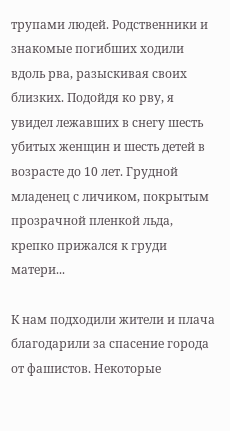трупами людей. Родственники и знакомые погибших ходили вдоль рва, разыскивая своих близких. Подойдя ко рву, я увидел лежавших в снегу шесть убитых женщин и шесть детей в возрасте до 10 лет. Грудной младенец с личиком, покрытым прозрачной пленкой льда, крепко прижался к груди матери...

К нам подходили жители и плача благодарили за спасение города от фашистов. Некоторые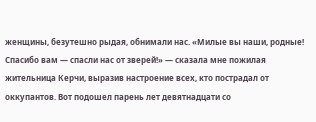женщины, безутешно рыдая, обнимали нас. «Милые вы наши, родные! Спасибо вам — спасли нас от зверей!» — сказала мне пожилая жительница Керчи, выразив настроение всех, кто пострадал от оккупантов. Вот подошел парень лет девятнадцати со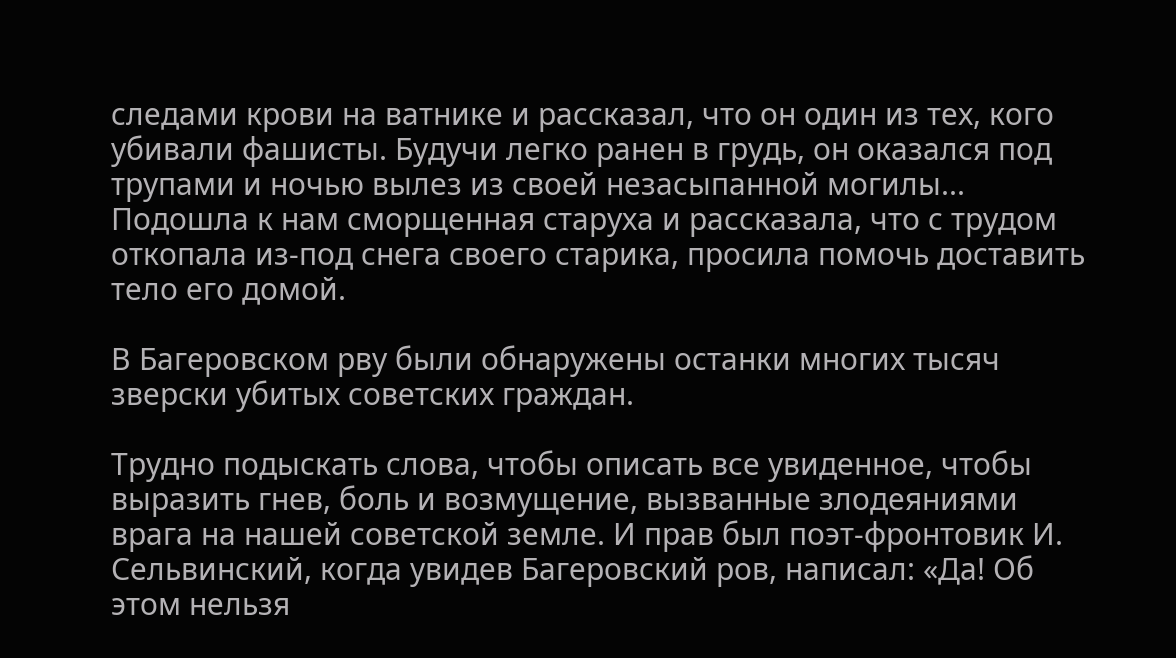следами крови на ватнике и рассказал, что он один из тех, кого убивали фашисты. Будучи легко ранен в грудь, он оказался под трупами и ночью вылез из своей незасыпанной могилы... Подошла к нам сморщенная старуха и рассказала, что с трудом откопала из-под снега своего старика, просила помочь доставить тело его домой.

В Багеровском рву были обнаружены останки многих тысяч зверски убитых советских граждан.

Трудно подыскать слова, чтобы описать все увиденное, чтобы выразить гнев, боль и возмущение, вызванные злодеяниями врага на нашей советской земле. И прав был поэт-фронтовик И. Сельвинский, когда увидев Багеровский ров, написал: «Да! Об этом нельзя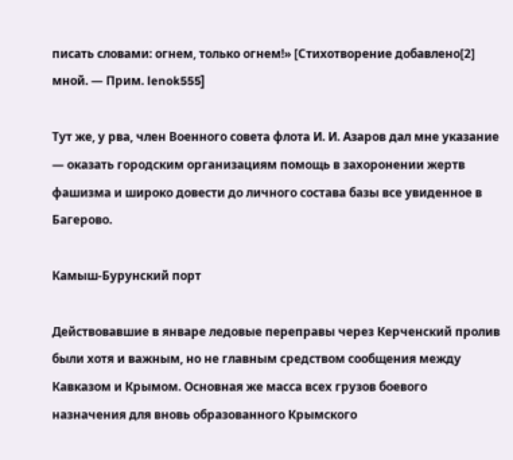писать словами: огнем, только огнем!» [Стихотворение добавлено[2] мной. — Прим. lenok555]

Тут же, у рва, член Военного совета флота И. И. Азаров дал мне указание — оказать городским организациям помощь в захоронении жертв фашизма и широко довести до личного состава базы все увиденное в Багерово.

Камыш-Бурунский порт

Действовавшие в январе ледовые переправы через Керченский пролив были хотя и важным, но не главным средством сообщения между Кавказом и Крымом. Основная же масса всех грузов боевого назначения для вновь образованного Крымского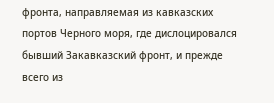фронта, направляемая из кавказских портов Черного моря, где дислоцировался бывший Закавказский фронт, и прежде всего из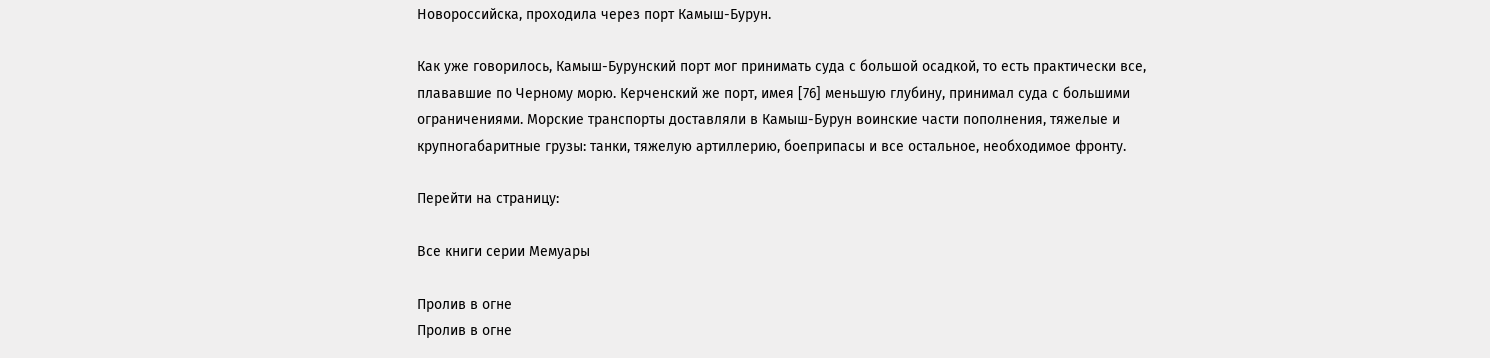Новороссийска, проходила через порт Камыш-Бурун.

Как уже говорилось, Камыш-Бурунский порт мог принимать суда с большой осадкой, то есть практически все, плававшие по Черному морю. Керченский же порт, имея [76] меньшую глубину, принимал суда с большими ограничениями. Морские транспорты доставляли в Камыш-Бурун воинские части пополнения, тяжелые и крупногабаритные грузы: танки, тяжелую артиллерию, боеприпасы и все остальное, необходимое фронту.

Перейти на страницу:

Все книги серии Мемуары

Пролив в огне
Пролив в огне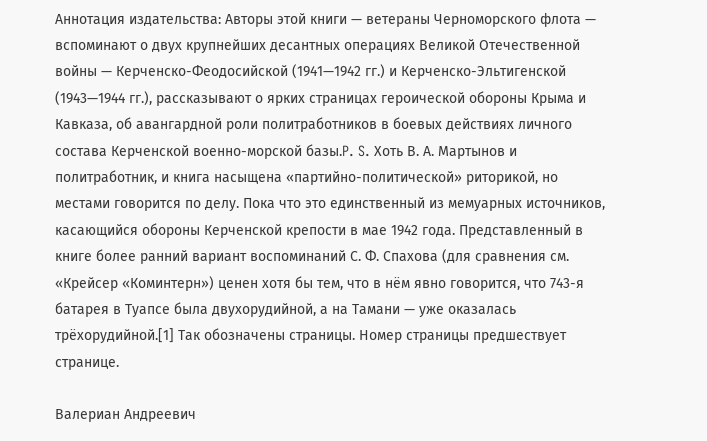Аннотация издательства: Авторы этой книги — ветераны Черноморского флота — вспоминают о двух крупнейших десантных операциях Великой Отечественной войны — Керченско-Феодосийской (1941—1942 гг.) и Керченско-Эльтигенской (1943—1944 гг.), рассказывают о ярких страницах героической обороны Крыма и Кавказа, об авангардной роли политработников в боевых действиях личного состава Керченской военно-морской базы.P. S. Хоть В. А. Мартынов и политработник, и книга насыщена «партийно-политической» риторикой, но местами говорится по делу. Пока что это единственный из мемуарных источников, касающийся обороны Керченской крепости в мае 1942 года. Представленный в книге более ранний вариант воспоминаний С. Ф. Спахова (для сравнения см. «Крейсер «Коминтерн») ценен хотя бы тем, что в нём явно говорится, что 743-я батарея в Туапсе была двухорудийной, а на Тамани — уже оказалась трёхорудийной.[1] Так обозначены страницы. Номер страницы предшествует странице.

Валериан Андреевич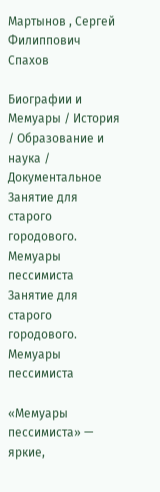Мартынов , Сергей Филиппович Спахов

Биографии и Мемуары / История / Образование и наука / Документальное
Занятие для старого городового. Мемуары пессимиста
Занятие для старого городового. Мемуары пессимиста

«Мемуары пессимиста» — яркие,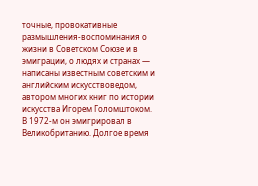точные, провокативные размышления-воспоминания о жизни в Советском Союзе и в эмиграции, о людях и странах — написаны известным советским и английским искусствоведом, автором многих книг по истории искусства Игорем Голомштоком. В 1972-м он эмигрировал в Великобританию. Долгое время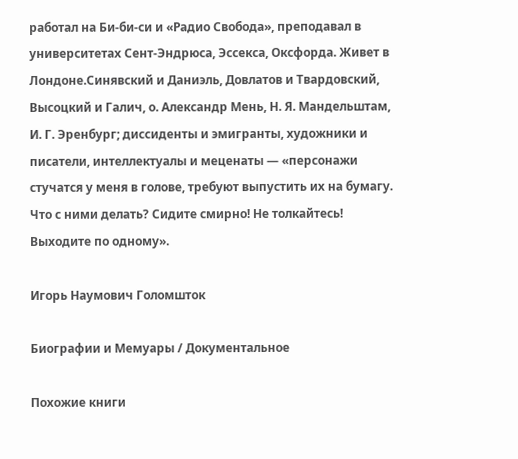работал на Би-би-си и «Радио Свобода», преподавал в университетах Сент-Эндрюса, Эссекса, Оксфорда. Живет в Лондоне.Синявский и Даниэль, Довлатов и Твардовский, Высоцкий и Галич, о. Александр Мень, Н. Я. Мандельштам, И. Г. Эренбург; диссиденты и эмигранты, художники и писатели, интеллектуалы и меценаты — «персонажи стучатся у меня в голове, требуют выпустить их на бумагу. Что с ними делать? Сидите смирно! Не толкайтесь! Выходите по одному».

Игорь Наумович Голомшток

Биографии и Мемуары / Документальное

Похожие книги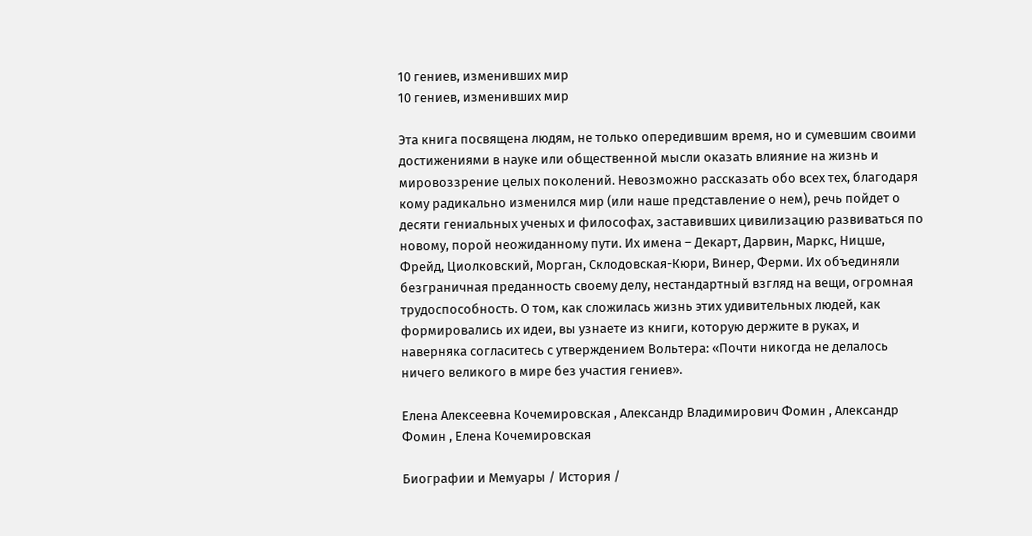10 гениев, изменивших мир
10 гениев, изменивших мир

Эта книга посвящена людям, не только опередившим время, но и сумевшим своими достижениями в науке или общественной мысли оказать влияние на жизнь и мировоззрение целых поколений. Невозможно рассказать обо всех тех, благодаря кому радикально изменился мир (или наше представление о нем), речь пойдет о десяти гениальных ученых и философах, заставивших цивилизацию развиваться по новому, порой неожиданному пути. Их имена – Декарт, Дарвин, Маркс, Ницше, Фрейд, Циолковский, Морган, Склодовская-Кюри, Винер, Ферми. Их объединяли безграничная преданность своему делу, нестандартный взгляд на вещи, огромная трудоспособность. О том, как сложилась жизнь этих удивительных людей, как формировались их идеи, вы узнаете из книги, которую держите в руках, и наверняка согласитесь с утверждением Вольтера: «Почти никогда не делалось ничего великого в мире без участия гениев».

Елена Алексеевна Кочемировская , Александр Владимирович Фомин , Александр Фомин , Елена Кочемировская

Биографии и Мемуары / История /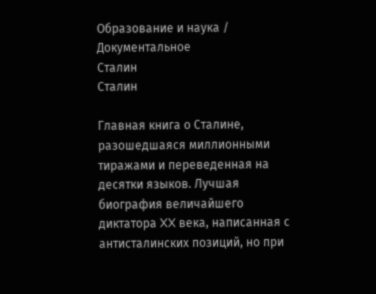Образование и наука / Документальное
Сталин
Сталин

Главная книга о Сталине, разошедшаяся миллионными тиражами и переведенная на десятки языков. Лучшая биография величайшего диктатора XX века, написанная с антисталинских позиций, но при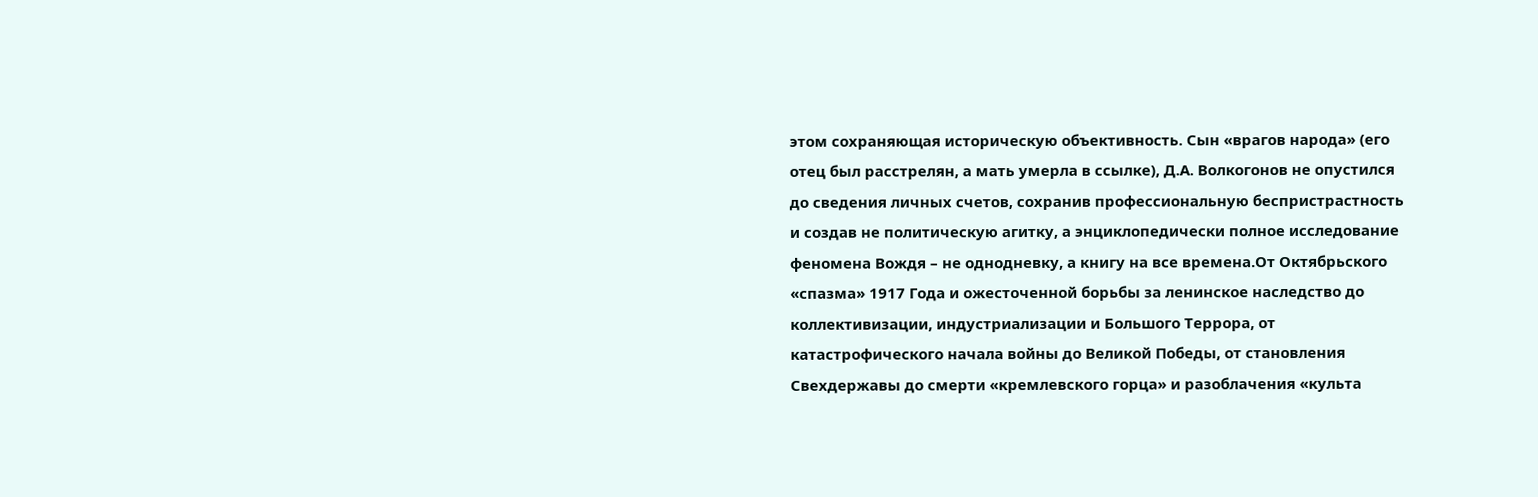этом сохраняющая историческую объективность. Сын «врагов народа» (его отец был расстрелян, а мать умерла в ссылке), Д.А. Волкогонов не опустился до сведения личных счетов, сохранив профессиональную беспристрастность и создав не политическую агитку, а энциклопедически полное исследование феномена Вождя – не однодневку, а книгу на все времена.От Октябрьского «спазма» 1917 Года и ожесточенной борьбы за ленинское наследство до коллективизации, индустриализации и Большого Террора, от катастрофического начала войны до Великой Победы, от становления Свехдержавы до смерти «кремлевского горца» и разоблачения «культа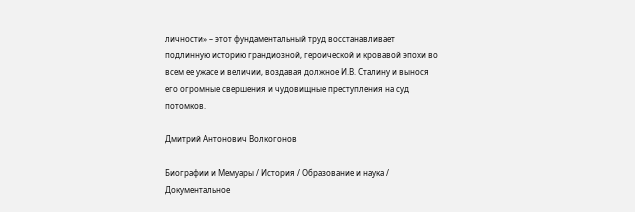личности» – этот фундаментальный труд восстанавливает подлинную историю грандиозной, героической и кровавой эпохи во всем ее ужасе и величии, воздавая должное И.В. Сталину и вынося его огромные свершения и чудовищные преступления на суд потомков.

Дмитрий Антонович Волкогонов

Биографии и Мемуары / История / Образование и наука / Документальное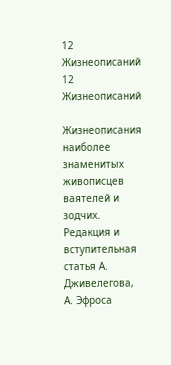12 Жизнеописаний
12 Жизнеописаний

Жизнеописания наиболее знаменитых живописцев ваятелей и зодчих. Редакция и вступительная статья А. Дживелегова, А. Эфроса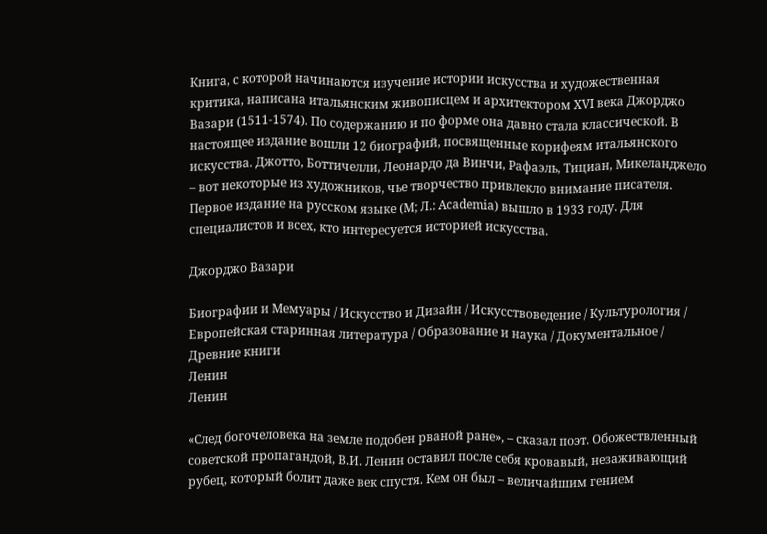Книга, с которой начинаются изучение истории искусства и художественная критика, написана итальянским живописцем и архитектором XVI века Джорджо Вазари (1511-1574). По содержанию и по форме она давно стала классической. В настоящее издание вошли 12 биографий, посвященные корифеям итальянского искусства. Джотто, Боттичелли, Леонардо да Винчи, Рафаэль, Тициан, Микеланджело – вот некоторые из художников, чье творчество привлекло внимание писателя. Первое издание на русском языке (М; Л.: Academia) вышло в 1933 году. Для специалистов и всех, кто интересуется историей искусства.

Джорджо Вазари

Биографии и Мемуары / Искусство и Дизайн / Искусствоведение / Культурология / Европейская старинная литература / Образование и наука / Документальное / Древние книги
Ленин
Ленин

«След богочеловека на земле подобен рваной ране», – сказал поэт. Обожествленный советской пропагандой, В.И. Ленин оставил после себя кровавый, незаживающий рубец, который болит даже век спустя. Кем он был – величайшим гением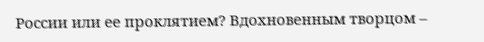России или ее проклятием? Вдохновенным творцом –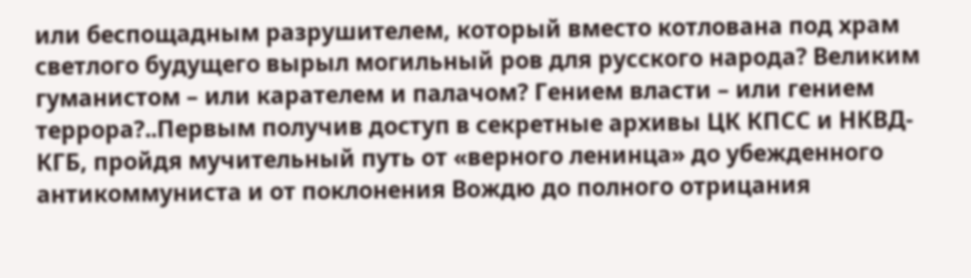или беспощадным разрушителем, который вместо котлована под храм светлого будущего вырыл могильный ров для русского народа? Великим гуманистом – или карателем и палачом? Гением власти – или гением террора?..Первым получив доступ в секретные архивы ЦК КПСС и НКВД-КГБ, пройдя мучительный путь от «верного ленинца» до убежденного антикоммуниста и от поклонения Вождю до полного отрицания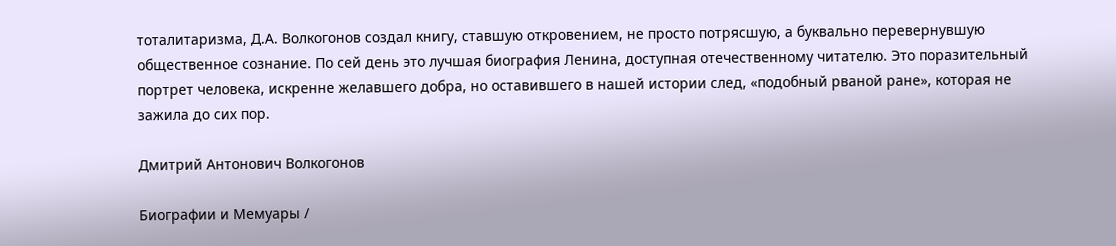тоталитаризма, Д.А. Волкогонов создал книгу, ставшую откровением, не просто потрясшую, а буквально перевернувшую общественное сознание. По сей день это лучшая биография Ленина, доступная отечественному читателю. Это поразительный портрет человека, искренне желавшего добра, но оставившего в нашей истории след, «подобный рваной ране», которая не зажила до сих пор.

Дмитрий Антонович Волкогонов

Биографии и Мемуары /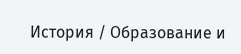История / Образование и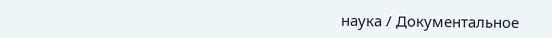наука / Документальное